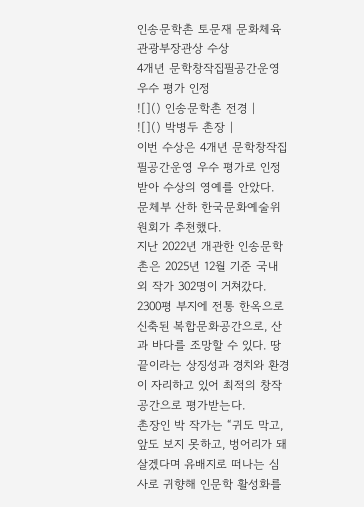인송문학촌 토문재 문화체육관광부장관상 수상
4개년 문학창작집필공간운영 우수 평가 인정
![]() 인송문학촌 전경 |
![]() 박병두 촌장 |
이번 수상은 4개년 문학창작집필공간운영 우수 평가로 인정받아 수상의 영예를 안았다. 문체부 산하 한국문화예술위원회가 추천했다.
지난 2022년 개관한 인송문학촌은 2025년 12월 기준 국내외 작가 302명이 거쳐갔다. 2300평 부지에 전통 한옥으로 신축된 복합문화공간으로, 산과 바다를 조망할 수 있다. 땅끝이라는 상징성과 경치와 환경이 자리하고 있어 최적의 창작공간으로 평가받는다.
촌장인 박 작가는 “귀도 막고, 앞도 보지 못하고, 벙어리가 돼 살겠다며 유배지로 떠나는 심사로 귀향해 인문학 활성화를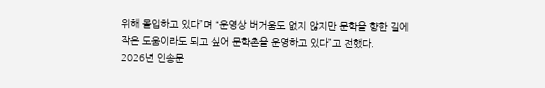위해 몰입하고 있다”며 “운영상 버거움도 없지 않지만 문학을 향한 길에 작은 도움이라도 되고 싶어 문학촌을 운영하고 있다”고 전했다.
2026년 인송문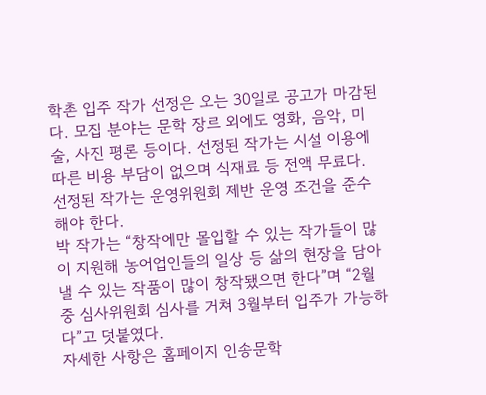학촌 입주 작가 선정은 오는 30일로 공고가 마감된다. 모집 분야는 문학 장르 외에도 영화, 음악, 미술, 사진 평론 등이다. 선정된 작가는 시설 이용에 따른 비용 부담이 없으며 식재료 등 전액 무료다. 선정된 작가는 운영위원회 제반 운영 조건을 준수해야 한다.
박 작가는 “창작에만 몰입할 수 있는 작가들이 많이 지원해 농어업인들의 일상 등 삶의 현장을 담아낼 수 있는 작품이 많이 창작됐으면 한다”며 “2월 중 심사위원회 심사를 거쳐 3월부터 입주가 가능하다”고 덧붙였다.
자세한 사항은 홈페이지 인송문학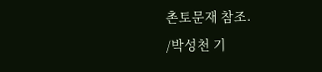촌토문재 참조.
/박성천 기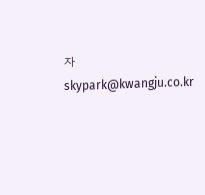자 skypark@kwangju.co.kr